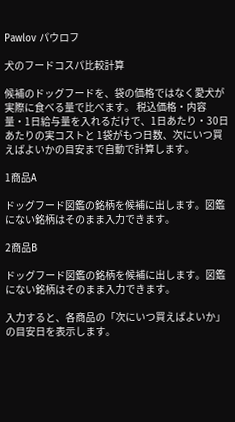Pawlov パウロフ

犬のフードコスパ比較計算

候補のドッグフードを、袋の価格ではなく愛犬が実際に食べる量で比べます。 税込価格・内容量・1日給与量を入れるだけで、1日あたり・30日あたりの実コストと 1袋がもつ日数、次にいつ買えばよいかの目安まで自動で計算します。

1商品A

ドッグフード図鑑の銘柄を候補に出します。図鑑にない銘柄はそのまま入力できます。

2商品B

ドッグフード図鑑の銘柄を候補に出します。図鑑にない銘柄はそのまま入力できます。

入力すると、各商品の「次にいつ買えばよいか」の目安日を表示します。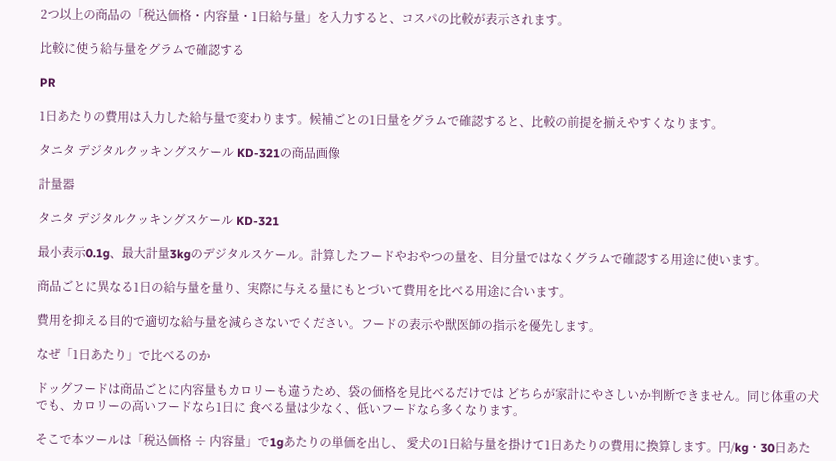2つ以上の商品の「税込価格・内容量・1日給与量」を入力すると、コスパの比較が表示されます。

比較に使う給与量をグラムで確認する

PR

1日あたりの費用は入力した給与量で変わります。候補ごとの1日量をグラムで確認すると、比較の前提を揃えやすくなります。

タニタ デジタルクッキングスケール KD-321の商品画像

計量器

タニタ デジタルクッキングスケール KD-321

最小表示0.1g、最大計量3kgのデジタルスケール。計算したフードやおやつの量を、目分量ではなくグラムで確認する用途に使います。

商品ごとに異なる1日の給与量を量り、実際に与える量にもとづいて費用を比べる用途に合います。

費用を抑える目的で適切な給与量を減らさないでください。フードの表示や獣医師の指示を優先します。

なぜ「1日あたり」で比べるのか

ドッグフードは商品ごとに内容量もカロリーも違うため、袋の価格を見比べるだけでは どちらが家計にやさしいか判断できません。同じ体重の犬でも、カロリーの高いフードなら1日に 食べる量は少なく、低いフードなら多くなります。

そこで本ツールは「税込価格 ÷ 内容量」で1gあたりの単価を出し、 愛犬の1日給与量を掛けて1日あたりの費用に換算します。円/kg・30日あた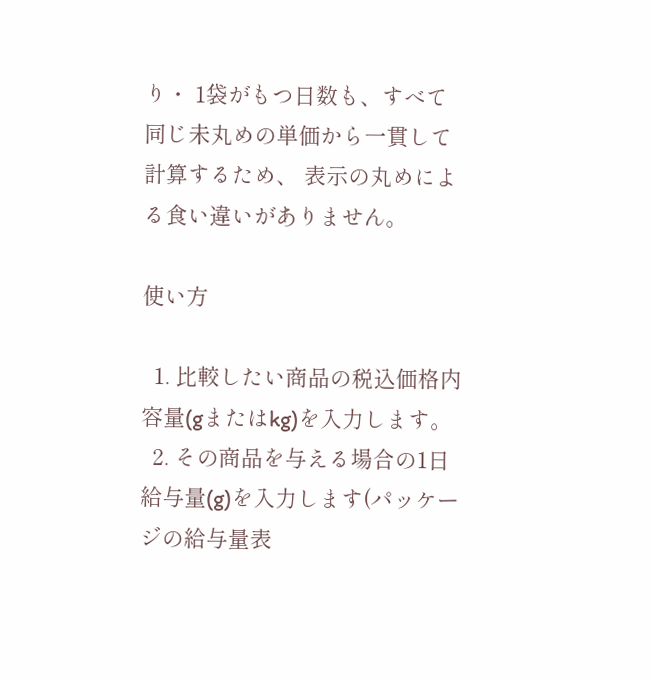り・ 1袋がもつ日数も、すべて同じ未丸めの単価から一貫して計算するため、 表示の丸めによる食い違いがありません。

使い方

  1. 比較したい商品の税込価格内容量(gまたはkg)を入力します。
  2. その商品を与える場合の1日給与量(g)を入力します(パッケージの給与量表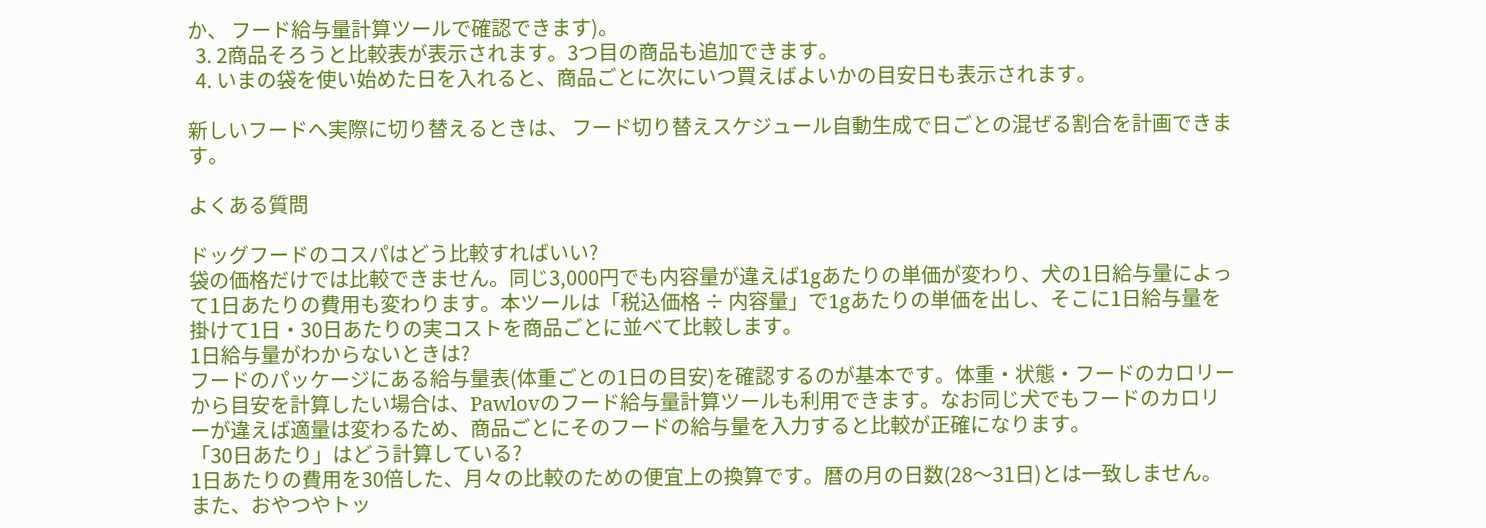か、 フード給与量計算ツールで確認できます)。
  3. 2商品そろうと比較表が表示されます。3つ目の商品も追加できます。
  4. いまの袋を使い始めた日を入れると、商品ごとに次にいつ買えばよいかの目安日も表示されます。

新しいフードへ実際に切り替えるときは、 フード切り替えスケジュール自動生成で日ごとの混ぜる割合を計画できます。

よくある質問

ドッグフードのコスパはどう比較すればいい?
袋の価格だけでは比較できません。同じ3,000円でも内容量が違えば1gあたりの単価が変わり、犬の1日給与量によって1日あたりの費用も変わります。本ツールは「税込価格 ÷ 内容量」で1gあたりの単価を出し、そこに1日給与量を掛けて1日・30日あたりの実コストを商品ごとに並べて比較します。
1日給与量がわからないときは?
フードのパッケージにある給与量表(体重ごとの1日の目安)を確認するのが基本です。体重・状態・フードのカロリーから目安を計算したい場合は、Pawlovのフード給与量計算ツールも利用できます。なお同じ犬でもフードのカロリーが違えば適量は変わるため、商品ごとにそのフードの給与量を入力すると比較が正確になります。
「30日あたり」はどう計算している?
1日あたりの費用を30倍した、月々の比較のための便宜上の換算です。暦の月の日数(28〜31日)とは一致しません。また、おやつやトッ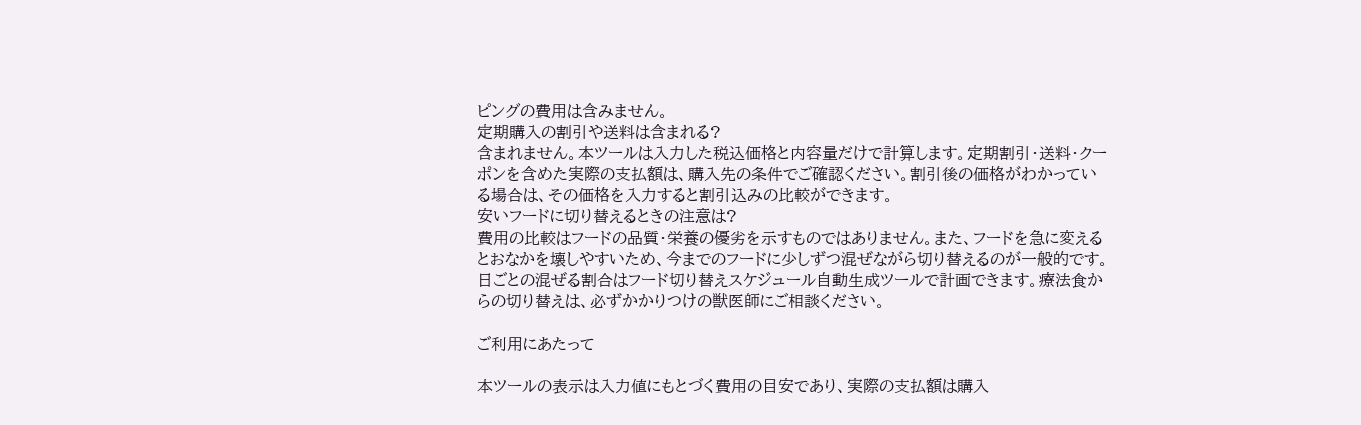ピングの費用は含みません。
定期購入の割引や送料は含まれる?
含まれません。本ツールは入力した税込価格と内容量だけで計算します。定期割引・送料・クーポンを含めた実際の支払額は、購入先の条件でご確認ください。割引後の価格がわかっている場合は、その価格を入力すると割引込みの比較ができます。
安いフードに切り替えるときの注意は?
費用の比較はフードの品質・栄養の優劣を示すものではありません。また、フードを急に変えるとおなかを壊しやすいため、今までのフードに少しずつ混ぜながら切り替えるのが一般的です。日ごとの混ぜる割合はフード切り替えスケジュール自動生成ツールで計画できます。療法食からの切り替えは、必ずかかりつけの獣医師にご相談ください。

ご利用にあたって

本ツールの表示は入力値にもとづく費用の目安であり、実際の支払額は購入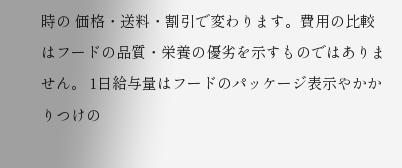時の 価格・送料・割引で変わります。費用の比較はフードの品質・栄養の優劣を示すものではありません。 1日給与量はフードのパッケージ表示やかかりつけの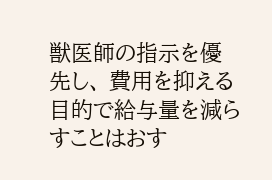獣医師の指示を優先し、 費用を抑える目的で給与量を減らすことはおす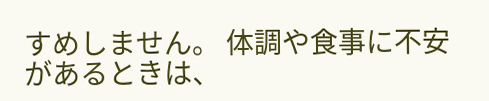すめしません。 体調や食事に不安があるときは、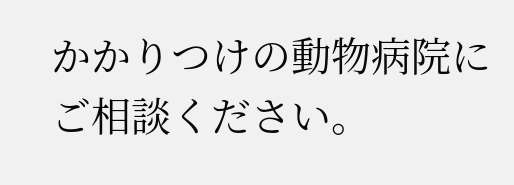かかりつけの動物病院にご相談ください。